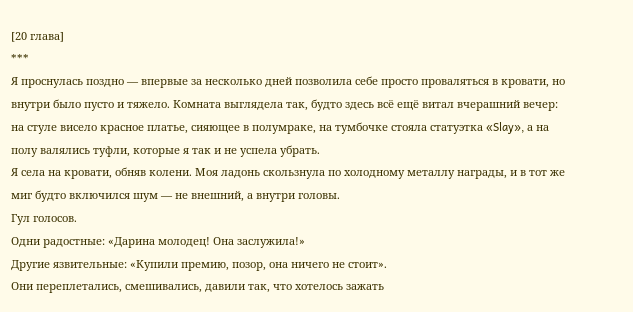[20 глава]
***
Я проснулась поздно — впервые за несколько дней позволила себе просто проваляться в кровати, но внутри было пусто и тяжело. Комната выглядела так, будто здесь всё ещё витал вчерашний вечер: на стуле висело красное платье, сияющее в полумраке, на тумбочке стояла статуэтка «Slay», а на полу валялись туфли, которые я так и не успела убрать.
Я села на кровати, обняв колени. Моя ладонь скользнула по холодному металлу награды, и в тот же миг будто включился шум — не внешний, а внутри головы.
Гул голосов.
Одни радостные: «Дарина молодец! Она заслужила!»
Другие язвительные: «Купили премию, позор, она ничего не стоит».
Они переплетались, смешивались, давили так, что хотелось зажать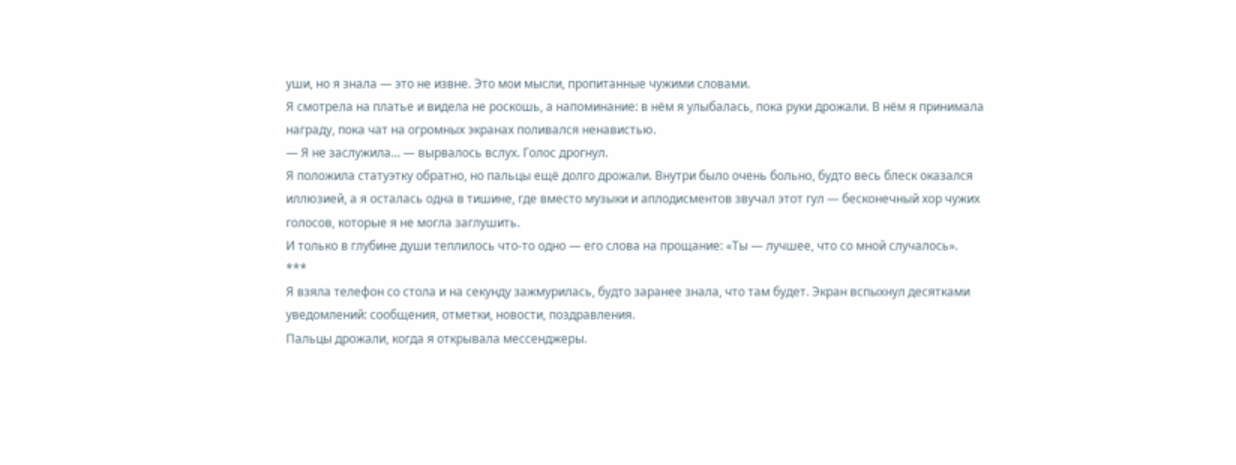уши, но я знала — это не извне. Это мои мысли, пропитанные чужими словами.
Я смотрела на платье и видела не роскошь, а напоминание: в нём я улыбалась, пока руки дрожали. В нём я принимала награду, пока чат на огромных экранах поливался ненавистью.
— Я не заслужила… — вырвалось вслух. Голос дрогнул.
Я положила статуэтку обратно, но пальцы ещё долго дрожали. Внутри было очень больно, будто весь блеск оказался иллюзией, а я осталась одна в тишине, где вместо музыки и аплодисментов звучал этот гул — бесконечный хор чужих голосов, которые я не могла заглушить.
И только в глубине души теплилось что-то одно — его слова на прощание: «Ты — лучшее, что со мной случалось».
***
Я взяла телефон со стола и на секунду зажмурилась, будто заранее знала, что там будет. Экран вспыхнул десятками уведомлений: сообщения, отметки, новости, поздравления.
Пальцы дрожали, когда я открывала мессенджеры.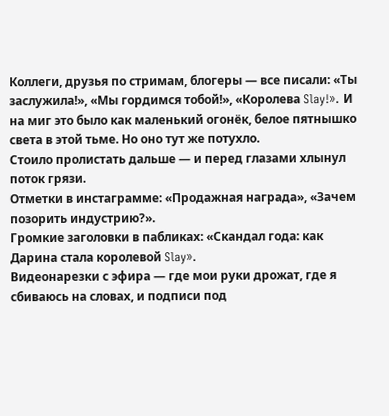Коллеги, друзья по стримам, блогеры — все писали: «Ты заслужила!», «Мы гордимся тобой!», «Королева Slay!». И на миг это было как маленький огонёк, белое пятнышко света в этой тьме. Но оно тут же потухло.
Стоило пролистать дальше — и перед глазами хлынул поток грязи.
Отметки в инстаграмме: «Продажная награда», «Зачем позорить индустрию?».
Громкие заголовки в пабликах: «Скандал года: как Дарина стала королевой Slay».
Видеонарезки с эфира — где мои руки дрожат, где я сбиваюсь на словах, и подписи под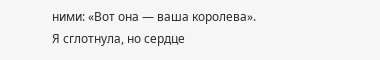ними: «Вот она — ваша королева».
Я сглотнула, но сердце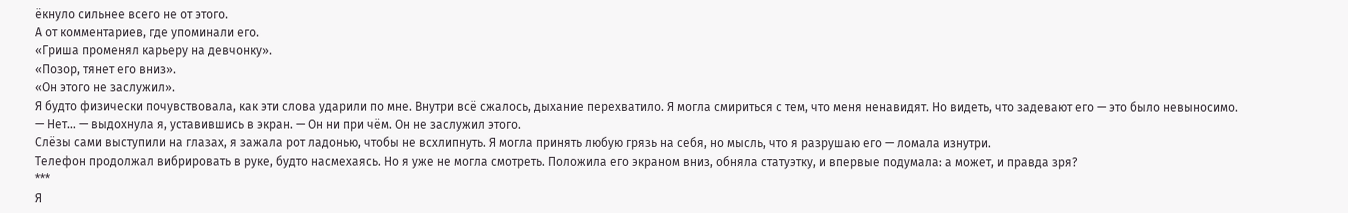ёкнуло сильнее всего не от этого.
А от комментариев, где упоминали его.
«Гриша променял карьеру на девчонку».
«Позор, тянет его вниз».
«Он этого не заслужил».
Я будто физически почувствовала, как эти слова ударили по мне. Внутри всё сжалось, дыхание перехватило. Я могла смириться с тем, что меня ненавидят. Но видеть, что задевают его — это было невыносимо.
— Нет… — выдохнула я, уставившись в экран. — Он ни при чём. Он не заслужил этого.
Слёзы сами выступили на глазах, я зажала рот ладонью, чтобы не всхлипнуть. Я могла принять любую грязь на себя, но мысль, что я разрушаю его — ломала изнутри.
Телефон продолжал вибрировать в руке, будто насмехаясь. Но я уже не могла смотреть. Положила его экраном вниз, обняла статуэтку, и впервые подумала: а может, и правда зря?
***
Я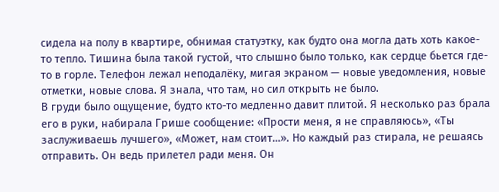сидела на полу в квартире, обнимая статуэтку, как будто она могла дать хоть какое-то тепло. Тишина была такой густой, что слышно было только, как сердце бьется где-то в горле. Телефон лежал неподалёку, мигая экраном — новые уведомления, новые отметки, новые слова. Я знала, что там, но сил открыть не было.
В груди было ощущение, будто кто-то медленно давит плитой. Я несколько раз брала его в руки, набирала Грише сообщение: «Прости меня, я не справляюсь», «Ты заслуживаешь лучшего», «Может, нам стоит…». Но каждый раз стирала, не решаясь отправить. Он ведь прилетел ради меня. Он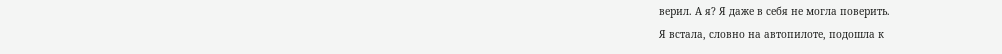верил. А я? Я даже в себя не могла поверить.
Я встала, словно на автопилоте, подошла к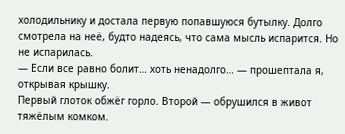холодильнику и достала первую попавшуюся бутылку. Долго смотрела на неё, будто надеясь, что сама мысль испарится. Но не испарилась.
— Если все равно болит… хоть ненадолго… — прошептала я, открывая крышку.
Первый глоток обжёг горло. Второй — обрушился в живот тяжёлым комком.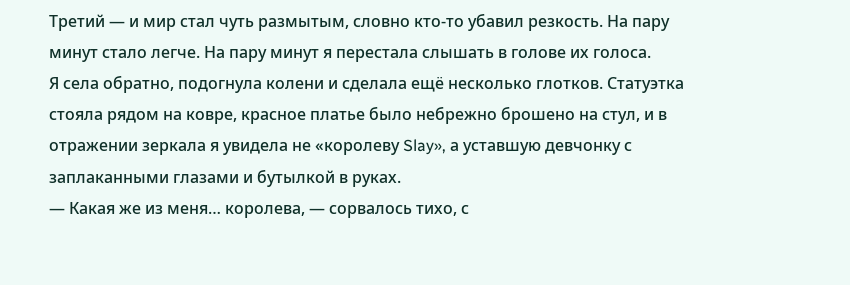Третий — и мир стал чуть размытым, словно кто-то убавил резкость. На пару минут стало легче. На пару минут я перестала слышать в голове их голоса.
Я села обратно, подогнула колени и сделала ещё несколько глотков. Статуэтка стояла рядом на ковре, красное платье было небрежно брошено на стул, и в отражении зеркала я увидела не «королеву Slay», а уставшую девчонку с заплаканными глазами и бутылкой в руках.
— Какая же из меня… королева, — сорвалось тихо, с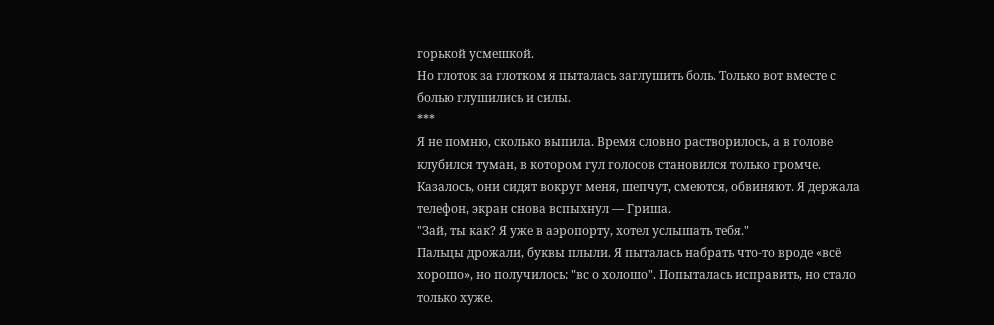горькой усмешкой.
Но глоток за глотком я пыталась заглушить боль. Только вот вместе с болью глушились и силы.
***
Я не помню, сколько выпила. Время словно растворилось, а в голове клубился туман, в котором гул голосов становился только громче. Казалось, они сидят вокруг меня, шепчут, смеются, обвиняют. Я держала телефон, экран снова вспыхнул — Гриша.
"Зай, ты как? Я уже в аэропорту, хотел услышать тебя."
Пальцы дрожали, буквы плыли. Я пыталась набрать что-то вроде «всё хорошо», но получилось: "вс о холошо". Попыталась исправить, но стало только хуже.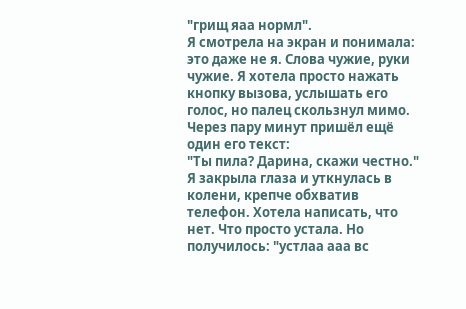"грищ яаа нормл".
Я смотрела на экран и понимала: это даже не я. Слова чужие, руки чужие. Я хотела просто нажать кнопку вызова, услышать его голос, но палец скользнул мимо.
Через пару минут пришёл ещё один его текст:
"Ты пила? Дарина, скажи честно."
Я закрыла глаза и уткнулась в колени, крепче обхватив телефон. Хотела написать, что нет. Что просто устала. Но получилось: "устлаа ааа вс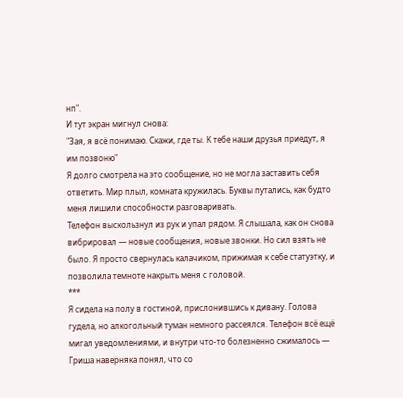нп".
И тут экран мигнул снова:
"Зая, я всё понимаю. Скажи, где ты. К тебе наши друзья приедут, я им позвоню"
Я долго смотрела на это сообщение, но не могла заставить себя ответить. Мир плыл, комната кружилась. Буквы путались, как будто меня лишили способности разговаривать.
Телефон выскользнул из рук и упал рядом. Я слышала, как он снова вибрировал — новые сообщения, новые звонки. Но сил взять не было. Я просто свернулась калачиком, прижимая к себе статуэтку, и позволила темноте накрыть меня с головой.
***
Я сидела на полу в гостиной, прислонившись к дивану. Голова гудела, но алкогольный туман немного рассеялся. Телефон всё ещё мигал уведомлениями, и внутри что-то болезненно сжималось — Гриша наверняка понял, что со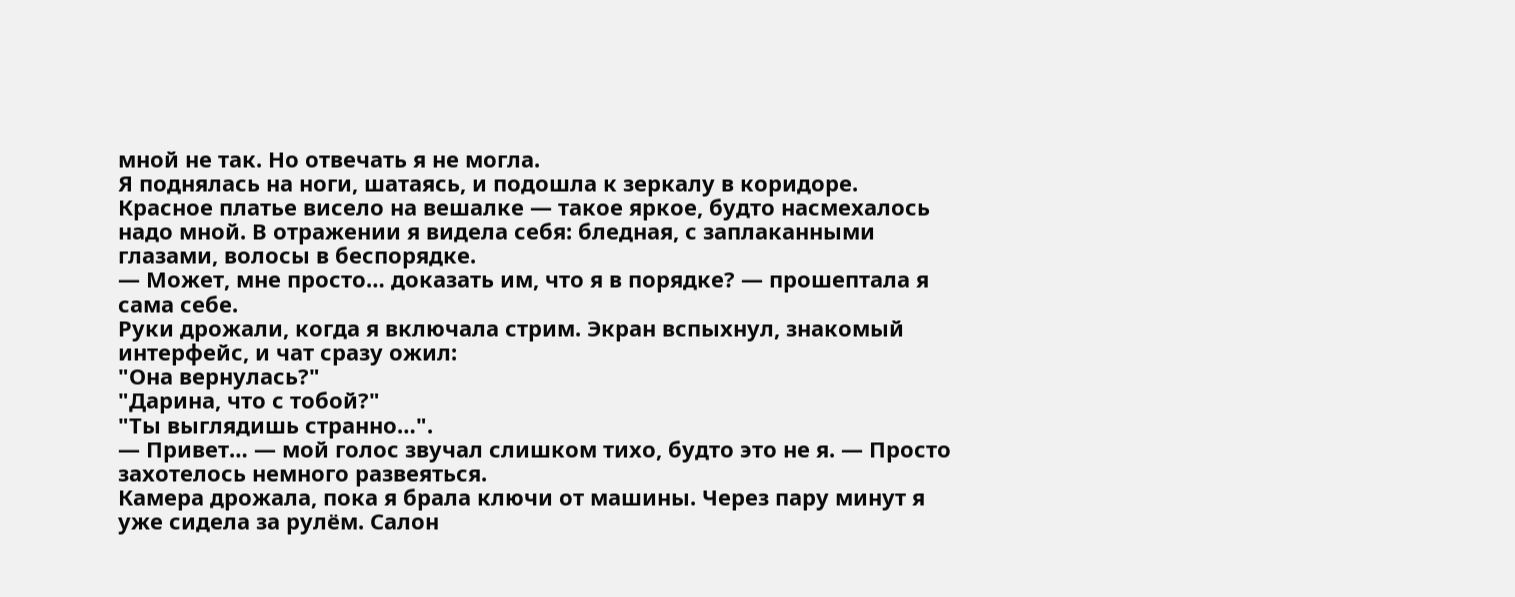мной не так. Но отвечать я не могла.
Я поднялась на ноги, шатаясь, и подошла к зеркалу в коридоре. Красное платье висело на вешалке — такое яркое, будто насмехалось надо мной. В отражении я видела себя: бледная, с заплаканными глазами, волосы в беспорядке.
— Может, мне просто… доказать им, что я в порядке? — прошептала я сама себе.
Руки дрожали, когда я включала стрим. Экран вспыхнул, знакомый интерфейс, и чат сразу ожил:
"Она вернулась?"
"Дарина, что с тобой?"
"Ты выглядишь странно…".
— Привет… — мой голос звучал слишком тихо, будто это не я. — Просто захотелось немного развеяться.
Камера дрожала, пока я брала ключи от машины. Через пару минут я уже сидела за рулём. Салон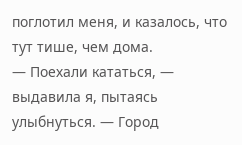поглотил меня, и казалось, что тут тише, чем дома.
— Поехали кататься, — выдавила я, пытаясь улыбнуться. — Город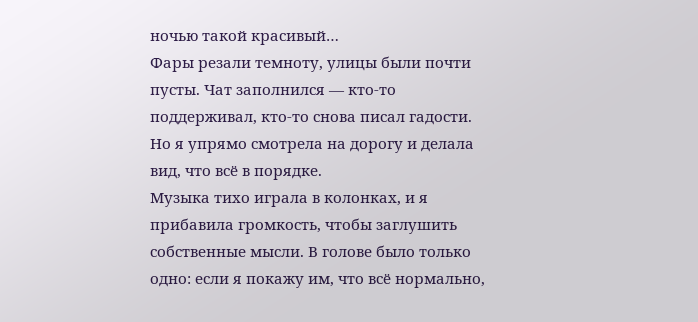ночью такой красивый…
Фары резали темноту, улицы были почти пусты. Чат заполнился — кто-то поддерживал, кто-то снова писал гадости. Но я упрямо смотрела на дорогу и делала вид, что всё в порядке.
Музыка тихо играла в колонках, и я прибавила громкость, чтобы заглушить собственные мысли. В голове было только одно: если я покажу им, что всё нормально,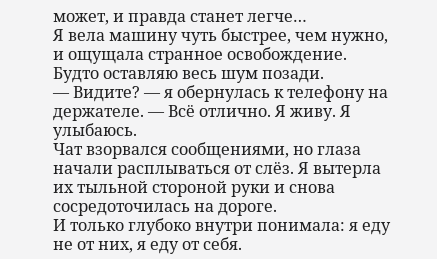может, и правда станет легче…
Я вела машину чуть быстрее, чем нужно, и ощущала странное освобождение. Будто оставляю весь шум позади.
— Видите? — я обернулась к телефону на держателе. — Всё отлично. Я живу. Я улыбаюсь.
Чат взорвался сообщениями, но глаза начали расплываться от слёз. Я вытерла их тыльной стороной руки и снова сосредоточилась на дороге.
И только глубоко внутри понимала: я еду не от них, я еду от себя.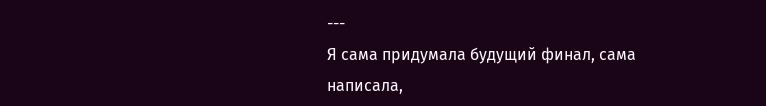---
Я сама придумала будущий финал, сама написала,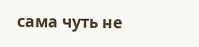сама чуть не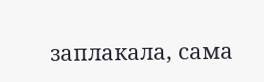заплакала, сама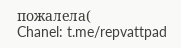пожалела(
Chanel: t.me/repvattpad